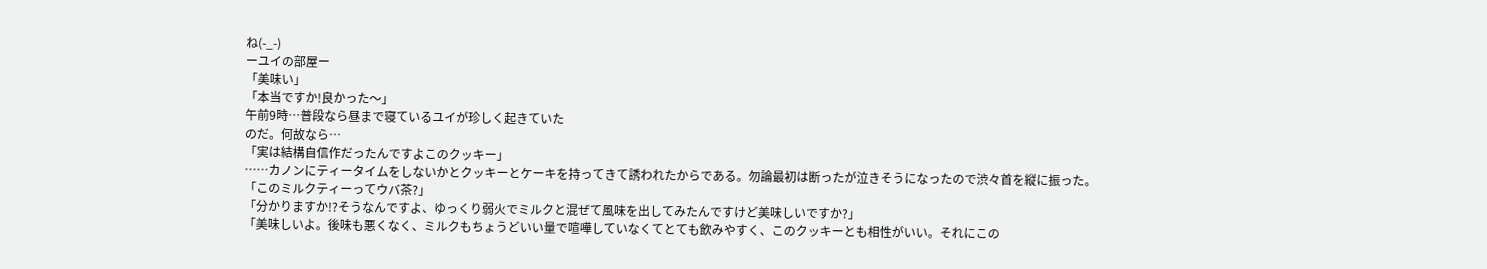ね(-_-)
ーユイの部屋ー
「美味い」
「本当ですか!良かった〜」
午前9時…普段なら昼まで寝ているユイが珍しく起きていた
のだ。何故なら…
「実は結構自信作だったんですよこのクッキー」
……カノンにティータイムをしないかとクッキーとケーキを持ってきて誘われたからである。勿論最初は断ったが泣きそうになったので渋々首を縦に振った。
「このミルクティーってウバ茶?」
「分かりますか!?そうなんですよ、ゆっくり弱火でミルクと混ぜて風味を出してみたんですけど美味しいですか?」
「美味しいよ。後味も悪くなく、ミルクもちょうどいい量で喧嘩していなくてとても飲みやすく、このクッキーとも相性がいい。それにこの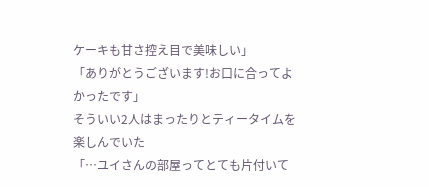ケーキも甘さ控え目で美味しい」
「ありがとうございます!お口に合ってよかったです」
そういい2人はまったりとティータイムを楽しんでいた
「…ユイさんの部屋ってとても片付いて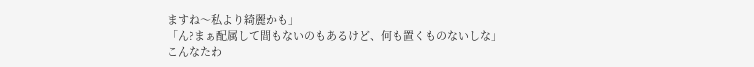ますね〜私より綺麗かも」
「ん?まぁ配属して間もないのもあるけど、何も置くものないしな」
こんなたわ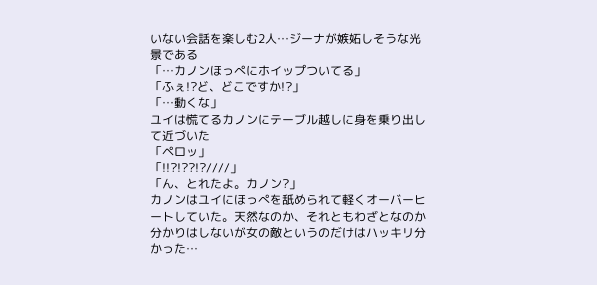いない会話を楽しむ2人…ジーナが嫉妬しそうな光景である
「…カノンほっぺにホイップついてる」
「ふぇ!?ど、どこですか!?」
「…動くな」
ユイは慌てるカノンにテーブル越しに身を乗り出して近づいた
「ペロッ」
「!!?!??!?////」
「ん、とれたよ。カノン?」
カノンはユイにほっぺを舐められて軽くオーバーヒートしていた。天然なのか、それともわざとなのか分かりはしないが女の敵というのだけはハッキリ分かった…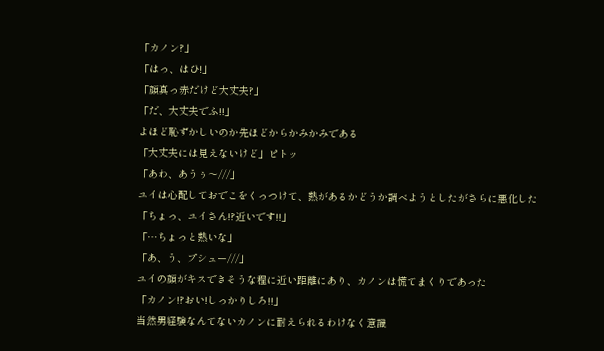「カノン?」
「はっ、はひ!」
「顔真っ赤だけど大丈夫?」
「だ、大丈夫でふ!!」
よほど恥ずかしいのか先ほどからかみかみである
「大丈夫には見えないけど」ピトッ
「あわ、あうぅ〜///」
ユイは心配しておでこをくっつけて、熱があるかどうか調べようとしたがさらに悪化した
「ちょっ、ユイさん!?近いです!!」
「…ちょっと熱いな」
「あ、う、プシュー///」
ユイの顔がキスできそうな程に近い距離にあり、カノンは慌てまくりであった
「カノン!?おい!しっかりしろ!!」
当然男経験なんてないカノンに耐えられるわけなく意識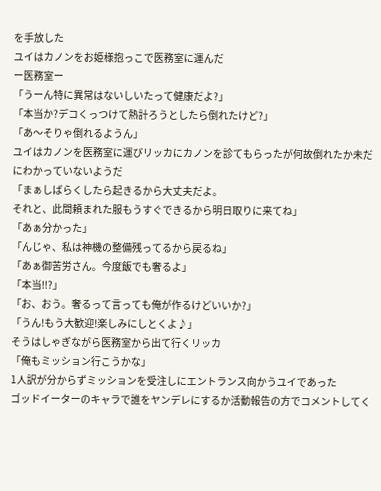を手放した
ユイはカノンをお姫様抱っこで医務室に運んだ
ー医務室ー
「うーん特に異常はないしいたって健康だよ?」
「本当か?デコくっつけて熱計ろうとしたら倒れたけど?」
「あ〜そりゃ倒れるようん」
ユイはカノンを医務室に運びリッカにカノンを診てもらったが何故倒れたか未だにわかっていないようだ
「まぁしばらくしたら起きるから大丈夫だよ。
それと、此間頼まれた服もうすぐできるから明日取りに来てね」
「あぁ分かった」
「んじゃ、私は神機の整備残ってるから戻るね」
「あぁ御苦労さん。今度飯でも奢るよ」
「本当!!?」
「お、おう。奢るって言っても俺が作るけどいいか?」
「うん!もう大歓迎!楽しみにしとくよ♪」
そうはしゃぎながら医務室から出て行くリッカ
「俺もミッション行こうかな」
1人訳が分からずミッションを受注しにエントランス向かうユイであった
ゴッドイーターのキャラで誰をヤンデレにするか活動報告の方でコメントしてく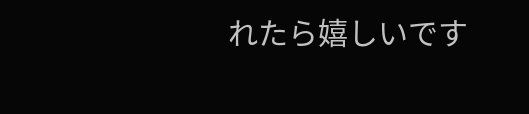れたら嬉しいです